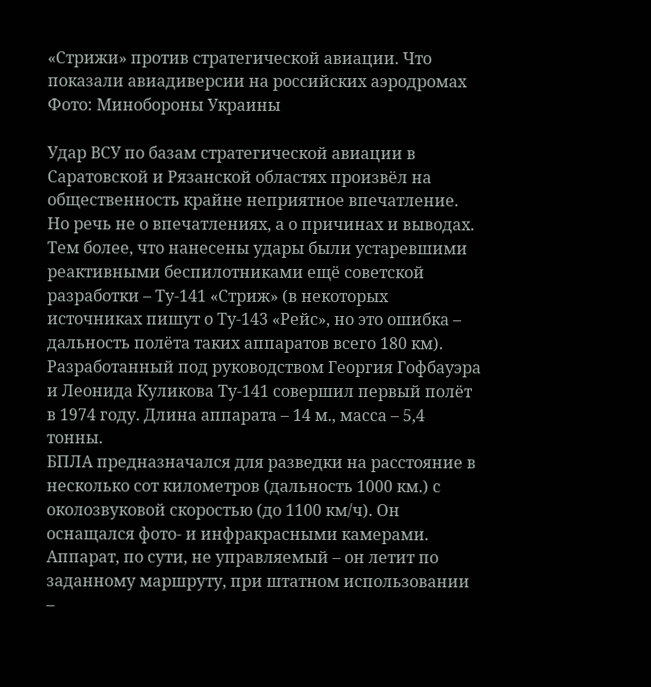«Стрижи» против стратегической авиации. Что показали авиадиверсии на российских аэродромах
Фото: Минобороны Украины

Удар ВСУ по базам стратегической авиации в Саратовской и Рязанской областях произвёл на общественность крайне неприятное впечатление. Но речь не о впечатлениях, а о причинах и выводах.
Тем более, что нанесены удары были устаревшими реактивными беспилотниками ещё советской разработки – Ту-141 «Стриж» (в некоторых источниках пишут о Ту-143 «Рейс», но это ошибка – дальность полёта таких аппаратов всего 180 км).
Разработанный под руководством Георгия Гофбауэра и Леонида Куликова Ту-141 совершил первый полёт в 1974 году. Длина аппарата – 14 м., масса – 5,4 тонны.
БПЛА предназначался для разведки на расстояние в несколько сот километров (дальность 1000 км.) с околозвуковой скоростью (до 1100 км/ч). Он оснащался фото- и инфракрасными камерами. Аппарат, по сути, не управляемый – он летит по заданному маршруту, при штатном использовании –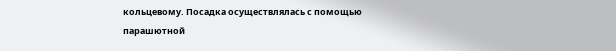кольцевому. Посадка осуществлялась с помощью парашютной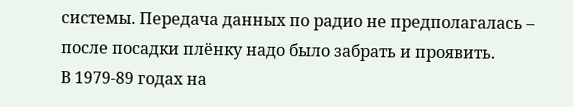системы. Передача данных по радио не предполагалась – после посадки плёнку надо было забрать и проявить.
В 1979-89 годах на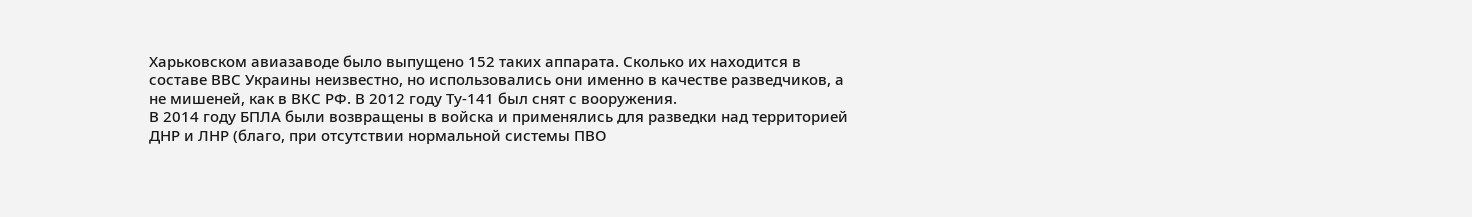Харьковском авиазаводе было выпущено 152 таких аппарата. Сколько их находится в составе ВВС Украины неизвестно, но использовались они именно в качестве разведчиков, а не мишеней, как в ВКС РФ. В 2012 году Ту-141 был снят с вооружения.
В 2014 году БПЛА были возвращены в войска и применялись для разведки над территорией ДНР и ЛНР (благо, при отсутствии нормальной системы ПВО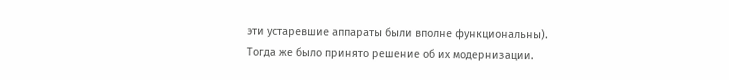эти устаревшие аппараты были вполне функциональны). Тогда же было принято решение об их модернизации.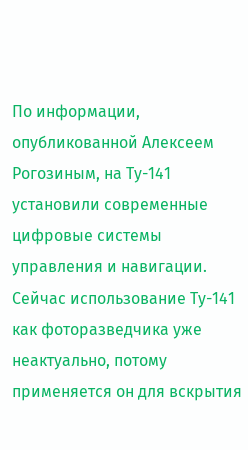По информации, опубликованной Алексеем Рогозиным, на Ту-141 установили современные цифровые системы управления и навигации.
Сейчас использование Ту-141 как фоторазведчика уже неактуально, потому применяется он для вскрытия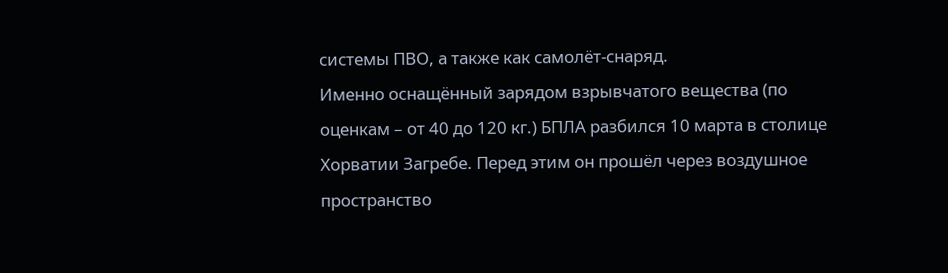системы ПВО, а также как самолёт-снаряд.
Именно оснащённый зарядом взрывчатого вещества (по оценкам – от 40 до 120 кг.) БПЛА разбился 10 марта в столице Хорватии Загребе. Перед этим он прошёл через воздушное пространство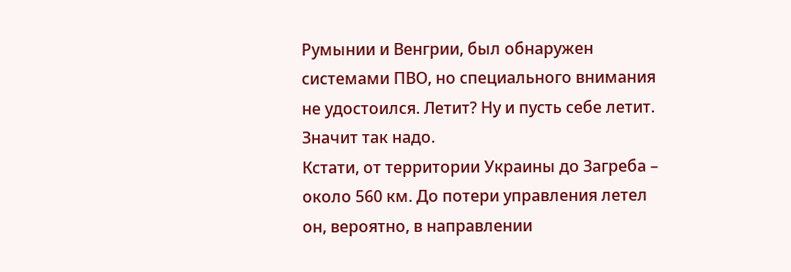Румынии и Венгрии, был обнаружен системами ПВО, но специального внимания не удостоился. Летит? Ну и пусть себе летит. Значит так надо.
Кстати, от территории Украины до Загреба – около 560 км. До потери управления летел он, вероятно, в направлении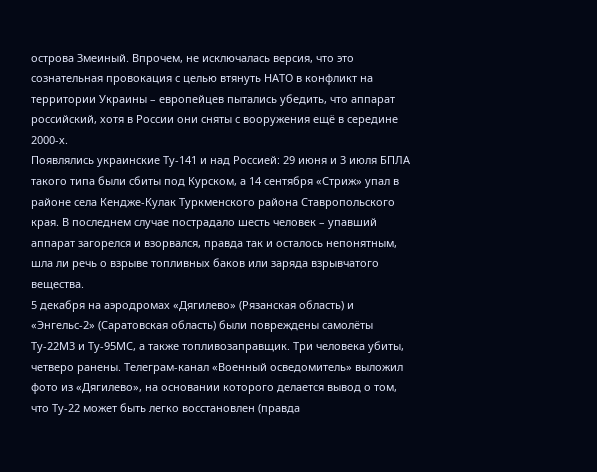острова Змеиный. Впрочем, не исключалась версия, что это сознательная провокация с целью втянуть НАТО в конфликт на территории Украины – европейцев пытались убедить, что аппарат российский, хотя в России они сняты с вооружения ещё в середине 2000-х.
Появлялись украинские Ту-141 и над Россией: 29 июня и 3 июля БПЛА такого типа были сбиты под Курском, а 14 сентября «Стриж» упал в районе села Кендже-Кулак Туркменского района Ставропольского края. В последнем случае пострадало шесть человек – упавший аппарат загорелся и взорвался, правда так и осталось непонятным, шла ли речь о взрыве топливных баков или заряда взрывчатого вещества.
5 декабря на аэродромах «Дягилево» (Рязанская область) и «Энгельс-2» (Саратовская область) были повреждены самолёты Ту-22М3 и Ту-95МС, а также топливозаправщик. Три человека убиты, четверо ранены. Телеграм-канал «Военный осведомитель» выложил фото из «Дягилево», на основании которого делается вывод о том, что Ту-22 может быть легко восстановлен (правда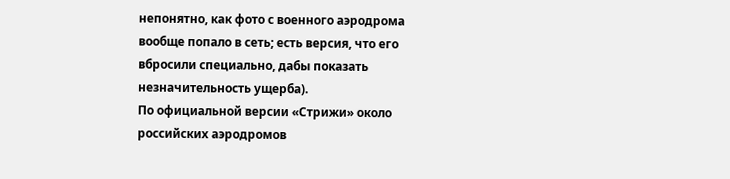непонятно, как фото с военного аэродрома вообще попало в сеть; есть версия, что его вбросили специально, дабы показать незначительность ущерба).
По официальной версии «Стрижи» около российских аэродромов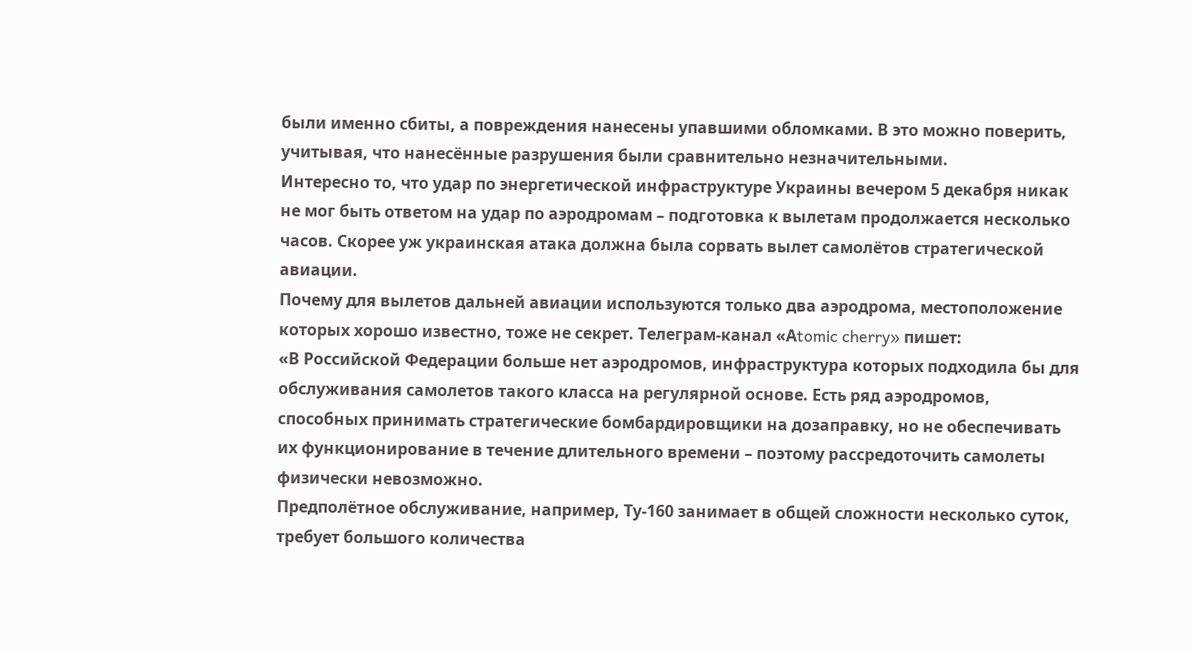были именно сбиты, а повреждения нанесены упавшими обломками. В это можно поверить, учитывая, что нанесённые разрушения были сравнительно незначительными.
Интересно то, что удар по энергетической инфраструктуре Украины вечером 5 декабря никак не мог быть ответом на удар по аэродромам – подготовка к вылетам продолжается несколько часов. Скорее уж украинская атака должна была сорвать вылет самолётов стратегической авиации.
Почему для вылетов дальней авиации используются только два аэродрома, местоположение которых хорошо известно, тоже не секрет. Телеграм-канал «Аtomic cherry» пишет:
«В Российской Федерации больше нет аэродромов, инфраструктура которых подходила бы для обслуживания самолетов такого класса на регулярной основе. Есть ряд аэродромов, способных принимать стратегические бомбардировщики на дозаправку, но не обеспечивать их функционирование в течение длительного времени – поэтому рассредоточить самолеты физически невозможно.
Предполётное обслуживание, например, Ту-160 занимает в общей сложности несколько суток, требует большого количества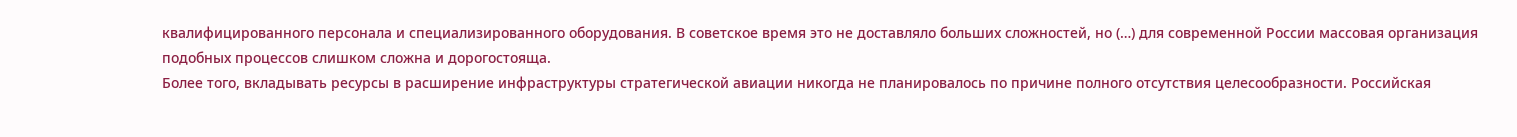квалифицированного персонала и специализированного оборудования. В советское время это не доставляло больших сложностей, но (…) для современной России массовая организация подобных процессов слишком сложна и дорогостояща.
Более того, вкладывать ресурсы в расширение инфраструктуры стратегической авиации никогда не планировалось по причине полного отсутствия целесообразности. Российская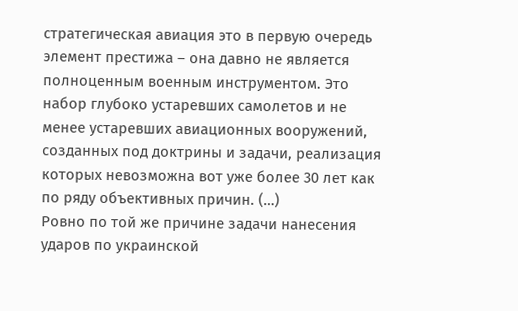стратегическая авиация это в первую очередь элемент престижа – она давно не является полноценным военным инструментом. Это набор глубоко устаревших самолетов и не менее устаревших авиационных вооружений, созданных под доктрины и задачи, реализация которых невозможна вот уже более 30 лет как по ряду объективных причин. (…)
Ровно по той же причине задачи нанесения ударов по украинской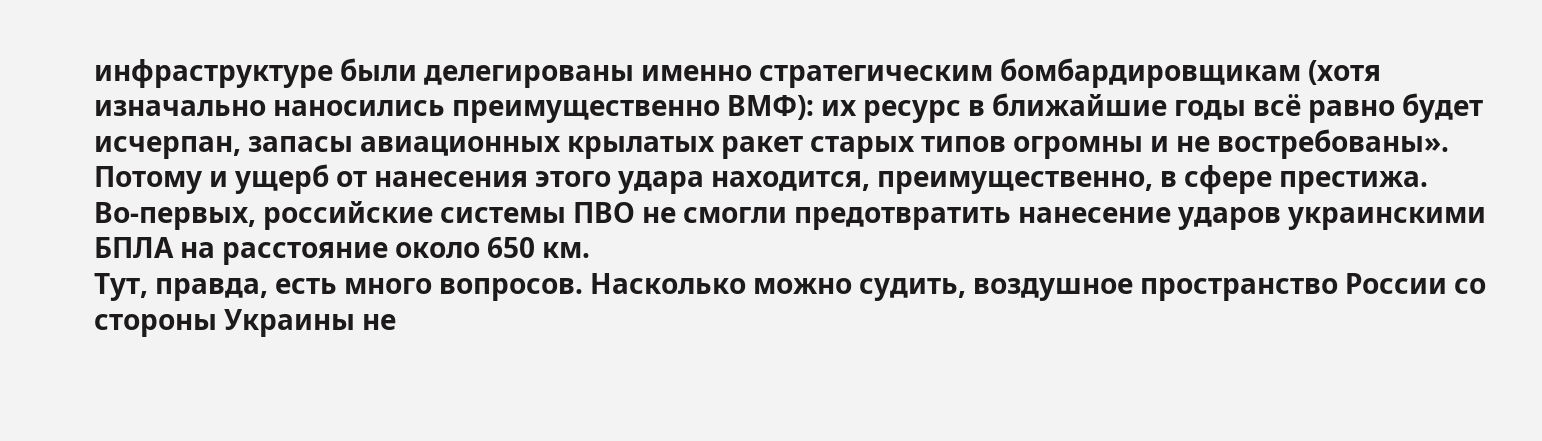инфраструктуре были делегированы именно стратегическим бомбардировщикам (хотя изначально наносились преимущественно ВМФ): их ресурс в ближайшие годы всё равно будет исчерпан, запасы авиационных крылатых ракет старых типов огромны и не востребованы».
Потому и ущерб от нанесения этого удара находится, преимущественно, в сфере престижа.
Во-первых, российские системы ПВО не смогли предотвратить нанесение ударов украинскими БПЛА на расстояние около 650 км.
Тут, правда, есть много вопросов. Насколько можно судить, воздушное пространство России со стороны Украины не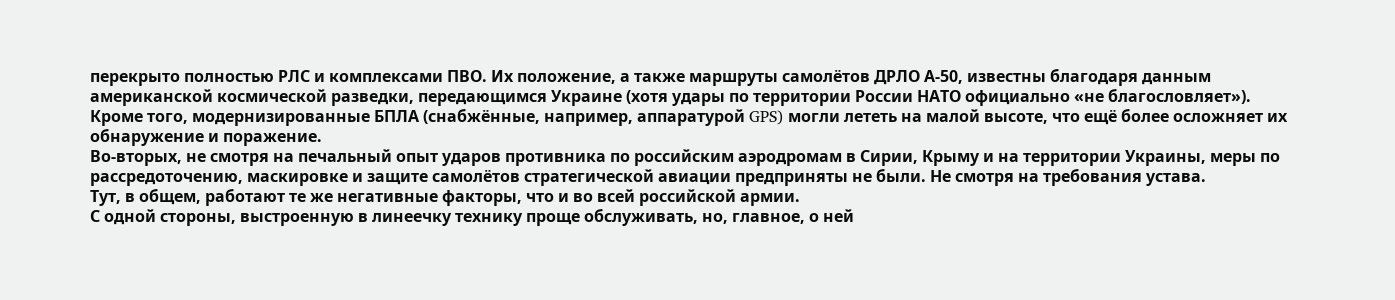перекрыто полностью РЛС и комплексами ПВО. Их положение, а также маршруты самолётов ДРЛО А-50, известны благодаря данным американской космической разведки, передающимся Украине (хотя удары по территории России НАТО официально «не благословляет»). Кроме того, модернизированные БПЛА (снабжённые, например, аппаратурой GPS) могли лететь на малой высоте, что ещё более осложняет их обнаружение и поражение.
Во-вторых, не смотря на печальный опыт ударов противника по российским аэродромам в Сирии, Крыму и на территории Украины, меры по рассредоточению, маскировке и защите самолётов стратегической авиации предприняты не были. Не смотря на требования устава.
Тут, в общем, работают те же негативные факторы, что и во всей российской армии.
С одной стороны, выстроенную в линеечку технику проще обслуживать, но, главное, о ней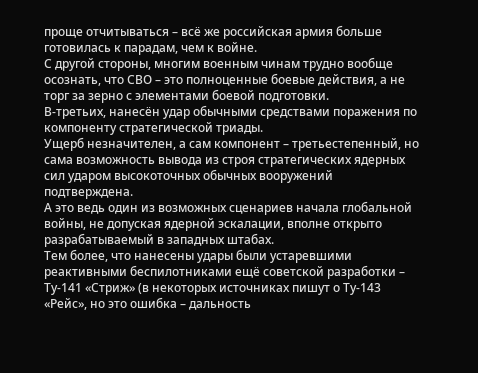проще отчитываться – всё же российская армия больше готовилась к парадам, чем к войне.
С другой стороны, многим военным чинам трудно вообще осознать, что СВО – это полноценные боевые действия, а не торг за зерно с элементами боевой подготовки.
В-третьих, нанесён удар обычными средствами поражения по компоненту стратегической триады.
Ущерб незначителен, а сам компонент – третьестепенный, но сама возможность вывода из строя стратегических ядерных сил ударом высокоточных обычных вооружений подтверждена.
А это ведь один из возможных сценариев начала глобальной войны, не допуская ядерной эскалации, вполне открыто разрабатываемый в западных штабах.
Тем более, что нанесены удары были устаревшими реактивными беспилотниками ещё советской разработки – Ту-141 «Стриж» (в некоторых источниках пишут о Ту-143 «Рейс», но это ошибка – дальность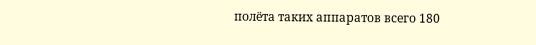полёта таких аппаратов всего 180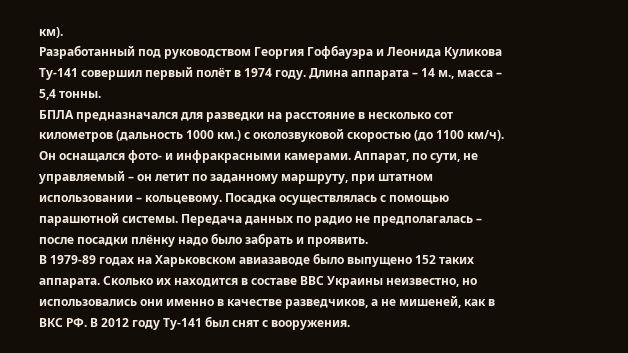км).
Разработанный под руководством Георгия Гофбауэра и Леонида Куликова Ту-141 совершил первый полёт в 1974 году. Длина аппарата – 14 м., масса – 5,4 тонны.
БПЛА предназначался для разведки на расстояние в несколько сот километров (дальность 1000 км.) с околозвуковой скоростью (до 1100 км/ч). Он оснащался фото- и инфракрасными камерами. Аппарат, по сути, не управляемый – он летит по заданному маршруту, при штатном использовании – кольцевому. Посадка осуществлялась с помощью парашютной системы. Передача данных по радио не предполагалась – после посадки плёнку надо было забрать и проявить.
В 1979-89 годах на Харьковском авиазаводе было выпущено 152 таких аппарата. Сколько их находится в составе ВВС Украины неизвестно, но использовались они именно в качестве разведчиков, а не мишеней, как в ВКС РФ. В 2012 году Ту-141 был снят с вооружения.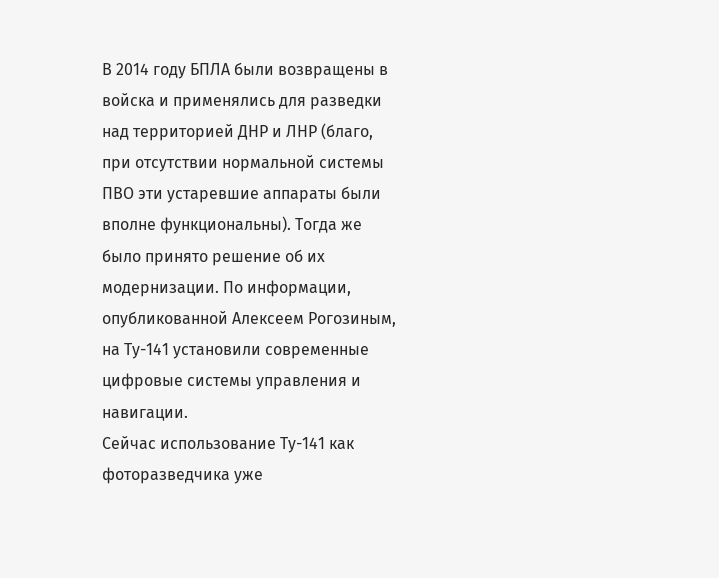В 2014 году БПЛА были возвращены в войска и применялись для разведки над территорией ДНР и ЛНР (благо, при отсутствии нормальной системы ПВО эти устаревшие аппараты были вполне функциональны). Тогда же было принято решение об их модернизации. По информации, опубликованной Алексеем Рогозиным, на Ту-141 установили современные цифровые системы управления и навигации.
Сейчас использование Ту-141 как фоторазведчика уже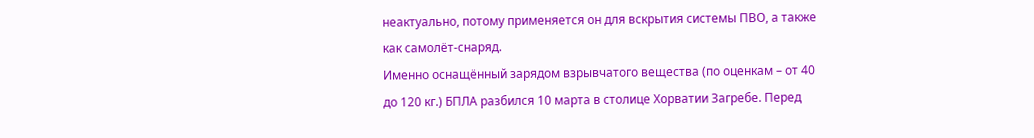неактуально, потому применяется он для вскрытия системы ПВО, а также как самолёт-снаряд.
Именно оснащённый зарядом взрывчатого вещества (по оценкам – от 40 до 120 кг.) БПЛА разбился 10 марта в столице Хорватии Загребе. Перед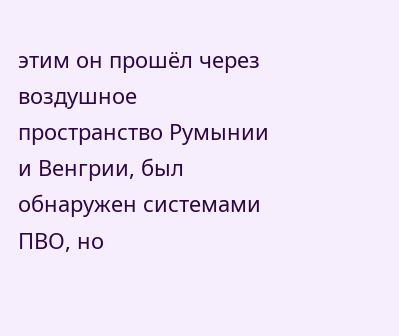этим он прошёл через воздушное пространство Румынии и Венгрии, был обнаружен системами ПВО, но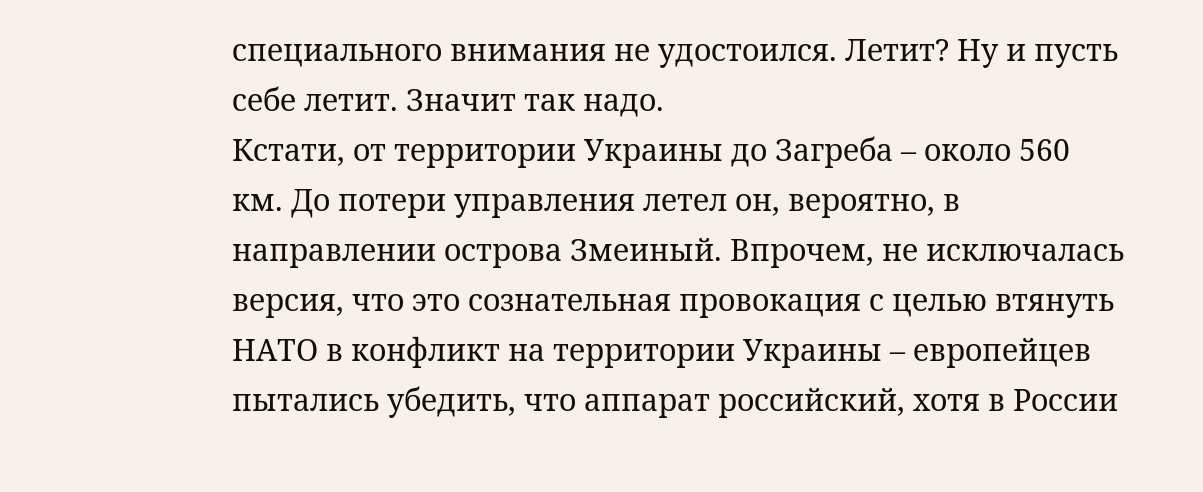специального внимания не удостоился. Летит? Ну и пусть себе летит. Значит так надо.
Кстати, от территории Украины до Загреба – около 560 км. До потери управления летел он, вероятно, в направлении острова Змеиный. Впрочем, не исключалась версия, что это сознательная провокация с целью втянуть НАТО в конфликт на территории Украины – европейцев пытались убедить, что аппарат российский, хотя в России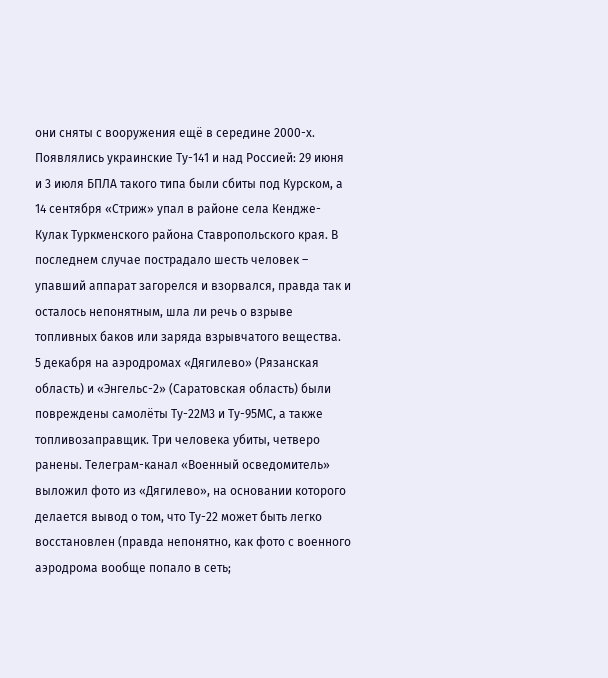они сняты с вооружения ещё в середине 2000-х.
Появлялись украинские Ту-141 и над Россией: 29 июня и 3 июля БПЛА такого типа были сбиты под Курском, а 14 сентября «Стриж» упал в районе села Кендже-Кулак Туркменского района Ставропольского края. В последнем случае пострадало шесть человек – упавший аппарат загорелся и взорвался, правда так и осталось непонятным, шла ли речь о взрыве топливных баков или заряда взрывчатого вещества.
5 декабря на аэродромах «Дягилево» (Рязанская область) и «Энгельс-2» (Саратовская область) были повреждены самолёты Ту-22М3 и Ту-95МС, а также топливозаправщик. Три человека убиты, четверо ранены. Телеграм-канал «Военный осведомитель» выложил фото из «Дягилево», на основании которого делается вывод о том, что Ту-22 может быть легко восстановлен (правда непонятно, как фото с военного аэродрома вообще попало в сеть;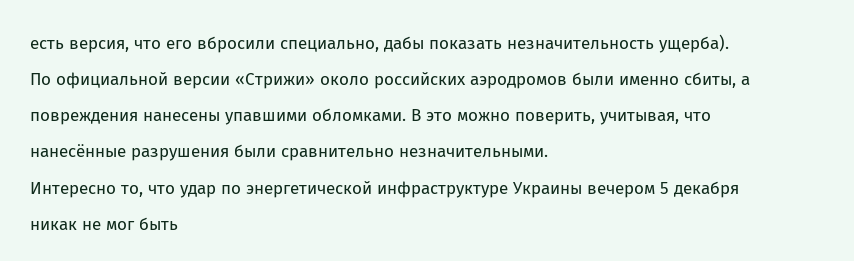есть версия, что его вбросили специально, дабы показать незначительность ущерба).
По официальной версии «Стрижи» около российских аэродромов были именно сбиты, а повреждения нанесены упавшими обломками. В это можно поверить, учитывая, что нанесённые разрушения были сравнительно незначительными.
Интересно то, что удар по энергетической инфраструктуре Украины вечером 5 декабря никак не мог быть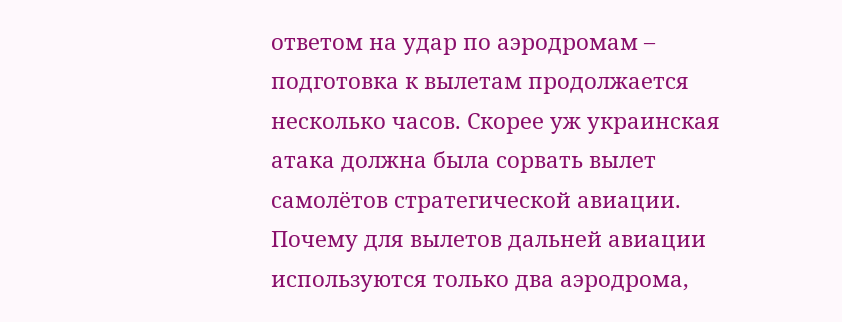ответом на удар по аэродромам – подготовка к вылетам продолжается несколько часов. Скорее уж украинская атака должна была сорвать вылет самолётов стратегической авиации.
Почему для вылетов дальней авиации используются только два аэродрома,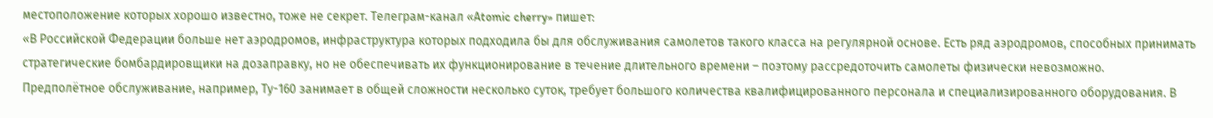местоположение которых хорошо известно, тоже не секрет. Телеграм-канал «Аtomic cherry» пишет:
«В Российской Федерации больше нет аэродромов, инфраструктура которых подходила бы для обслуживания самолетов такого класса на регулярной основе. Есть ряд аэродромов, способных принимать стратегические бомбардировщики на дозаправку, но не обеспечивать их функционирование в течение длительного времени – поэтому рассредоточить самолеты физически невозможно.
Предполётное обслуживание, например, Ту-160 занимает в общей сложности несколько суток, требует большого количества квалифицированного персонала и специализированного оборудования. В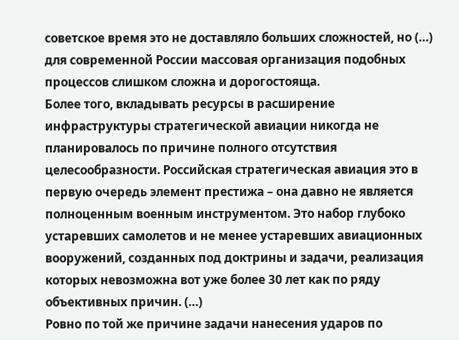советское время это не доставляло больших сложностей, но (…) для современной России массовая организация подобных процессов слишком сложна и дорогостояща.
Более того, вкладывать ресурсы в расширение инфраструктуры стратегической авиации никогда не планировалось по причине полного отсутствия целесообразности. Российская стратегическая авиация это в первую очередь элемент престижа – она давно не является полноценным военным инструментом. Это набор глубоко устаревших самолетов и не менее устаревших авиационных вооружений, созданных под доктрины и задачи, реализация которых невозможна вот уже более 30 лет как по ряду объективных причин. (…)
Ровно по той же причине задачи нанесения ударов по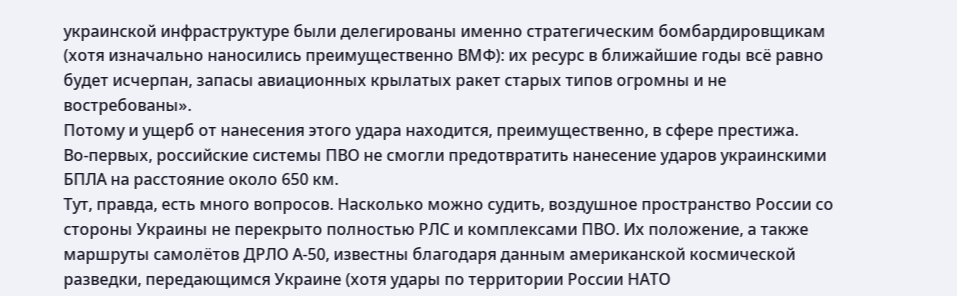украинской инфраструктуре были делегированы именно стратегическим бомбардировщикам (хотя изначально наносились преимущественно ВМФ): их ресурс в ближайшие годы всё равно будет исчерпан, запасы авиационных крылатых ракет старых типов огромны и не востребованы».
Потому и ущерб от нанесения этого удара находится, преимущественно, в сфере престижа.
Во-первых, российские системы ПВО не смогли предотвратить нанесение ударов украинскими БПЛА на расстояние около 650 км.
Тут, правда, есть много вопросов. Насколько можно судить, воздушное пространство России со стороны Украины не перекрыто полностью РЛС и комплексами ПВО. Их положение, а также маршруты самолётов ДРЛО А-50, известны благодаря данным американской космической разведки, передающимся Украине (хотя удары по территории России НАТО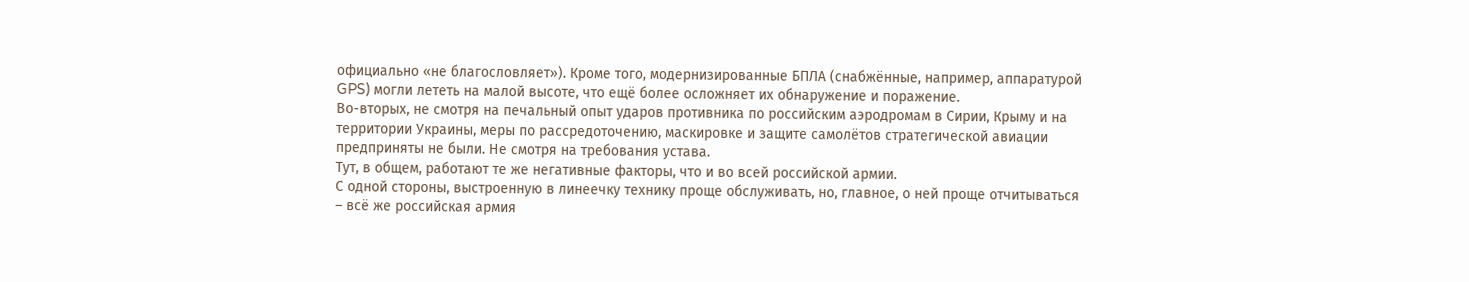официально «не благословляет»). Кроме того, модернизированные БПЛА (снабжённые, например, аппаратурой GPS) могли лететь на малой высоте, что ещё более осложняет их обнаружение и поражение.
Во-вторых, не смотря на печальный опыт ударов противника по российским аэродромам в Сирии, Крыму и на территории Украины, меры по рассредоточению, маскировке и защите самолётов стратегической авиации предприняты не были. Не смотря на требования устава.
Тут, в общем, работают те же негативные факторы, что и во всей российской армии.
С одной стороны, выстроенную в линеечку технику проще обслуживать, но, главное, о ней проще отчитываться – всё же российская армия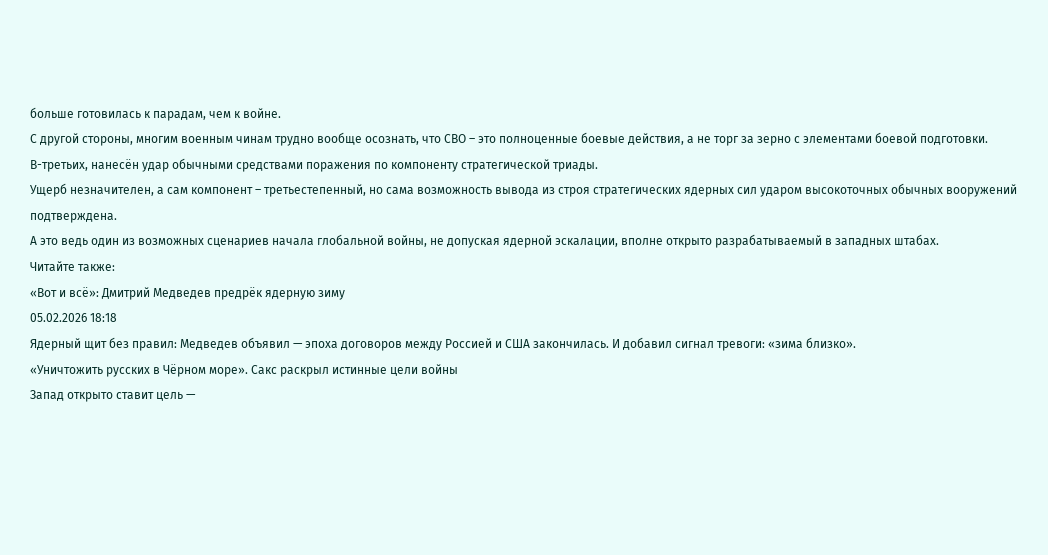больше готовилась к парадам, чем к войне.
С другой стороны, многим военным чинам трудно вообще осознать, что СВО – это полноценные боевые действия, а не торг за зерно с элементами боевой подготовки.
В-третьих, нанесён удар обычными средствами поражения по компоненту стратегической триады.
Ущерб незначителен, а сам компонент – третьестепенный, но сама возможность вывода из строя стратегических ядерных сил ударом высокоточных обычных вооружений подтверждена.
А это ведь один из возможных сценариев начала глобальной войны, не допуская ядерной эскалации, вполне открыто разрабатываемый в западных штабах.
Читайте также:
«Вот и всё»: Дмитрий Медведев предрёк ядерную зиму
05.02.2026 18:18
Ядерный щит без правил: Медведев объявил — эпоха договоров между Россией и США закончилась. И добавил сигнал тревоги: «зима близко».
«Уничтожить русских в Чёрном море». Сакс раскрыл истинные цели войны
Запад открыто ставит цель —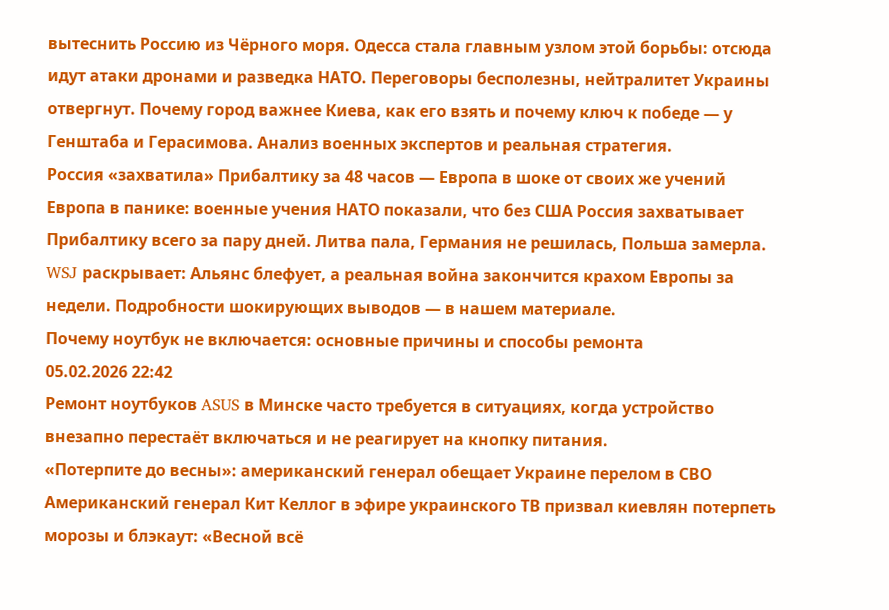вытеснить Россию из Чёрного моря. Одесса стала главным узлом этой борьбы: отсюда идут атаки дронами и разведка НАТО. Переговоры бесполезны, нейтралитет Украины отвергнут. Почему город важнее Киева, как его взять и почему ключ к победе — у Генштаба и Герасимова. Анализ военных экспертов и реальная стратегия.
Россия «захватила» Прибалтику за 48 часов — Европа в шоке от своих же учений
Европа в панике: военные учения НАТО показали, что без США Россия захватывает Прибалтику всего за пару дней. Литва пала, Германия не решилась, Польша замерла. WSJ раскрывает: Альянс блефует, а реальная война закончится крахом Европы за недели. Подробности шокирующих выводов — в нашем материале.
Почему ноутбук не включается: основные причины и способы ремонта
05.02.2026 22:42
Ремонт ноутбуков ASUS в Минске часто требуется в ситуациях, когда устройство внезапно перестаёт включаться и не реагирует на кнопку питания.
«Потерпите до весны»: американский генерал обещает Украине перелом в СВО
Американский генерал Кит Келлог в эфире украинского ТВ призвал киевлян потерпеть морозы и блэкаут: «Весной всё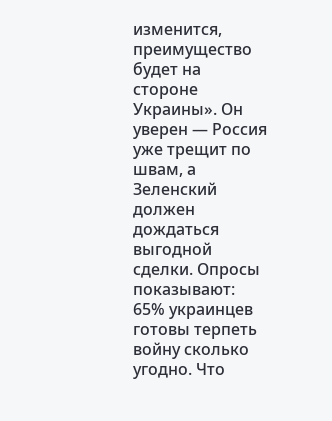изменится, преимущество будет на стороне Украины». Он уверен — Россия уже трещит по швам, а Зеленский должен дождаться выгодной сделки. Опросы показывают: 65% украинцев готовы терпеть войну сколько угодно. Что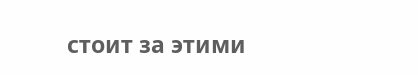стоит за этими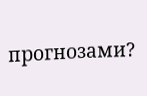прогнозами?